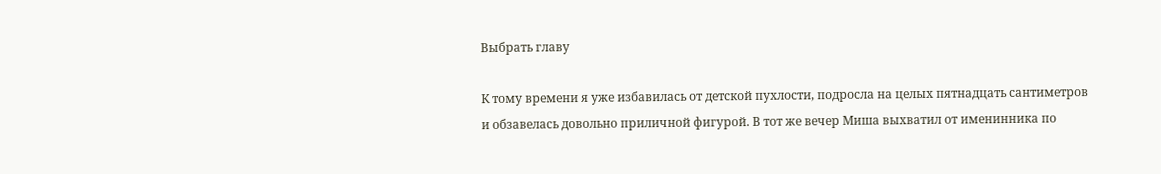Выбрать главу

К тому времени я уже избавилась от детской пухлости, подросла на целых пятнадцать сантиметров и обзавелась довольно приличной фигурой. В тот же вечер Миша выхватил от именинника по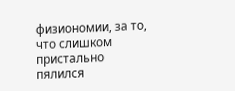физиономии, за то, что слишком пристально пялился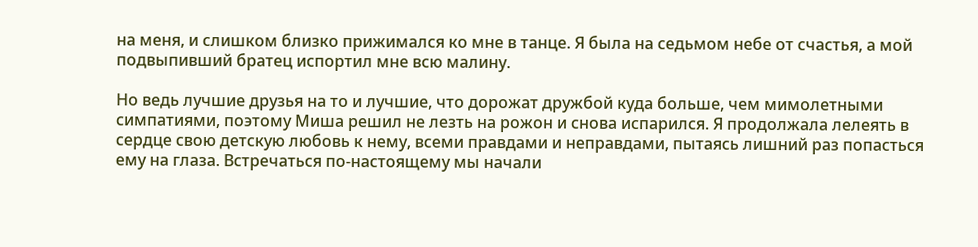на меня, и слишком близко прижимался ко мне в танце. Я была на седьмом небе от счастья, а мой подвыпивший братец испортил мне всю малину.

Но ведь лучшие друзья на то и лучшие, что дорожат дружбой куда больше, чем мимолетными симпатиями, поэтому Миша решил не лезть на рожон и снова испарился. Я продолжала лелеять в сердце свою детскую любовь к нему, всеми правдами и неправдами, пытаясь лишний раз попасться ему на глаза. Встречаться по-настоящему мы начали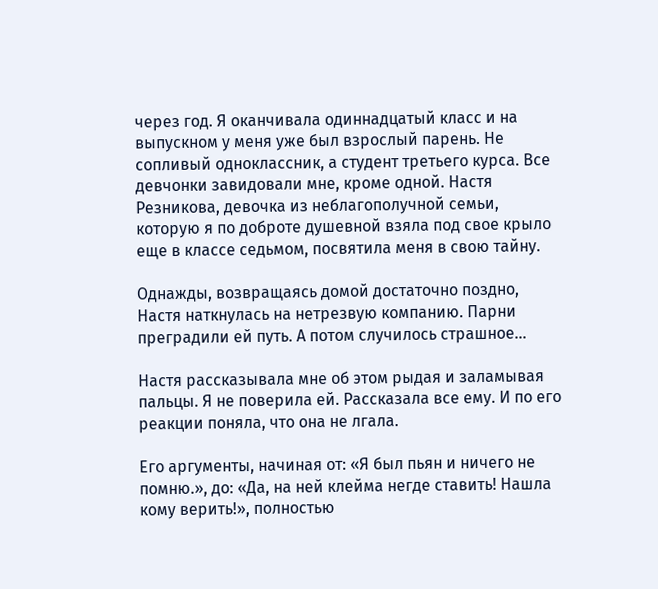через год. Я оканчивала одиннадцатый класс и на выпускном у меня уже был взрослый парень. Не сопливый одноклассник, а студент третьего курса. Все девчонки завидовали мне, кроме одной. Настя Резникова, девочка из неблагополучной семьи, которую я по доброте душевной взяла под свое крыло еще в классе седьмом, посвятила меня в свою тайну.

Однажды, возвращаясь домой достаточно поздно, Настя наткнулась на нетрезвую компанию. Парни преградили ей путь. А потом случилось страшное…

Настя рассказывала мне об этом рыдая и заламывая пальцы. Я не поверила ей. Рассказала все ему. И по его реакции поняла, что она не лгала.

Его аргументы, начиная от: «Я был пьян и ничего не помню.», до: «Да, на ней клейма негде ставить! Нашла кому верить!», полностью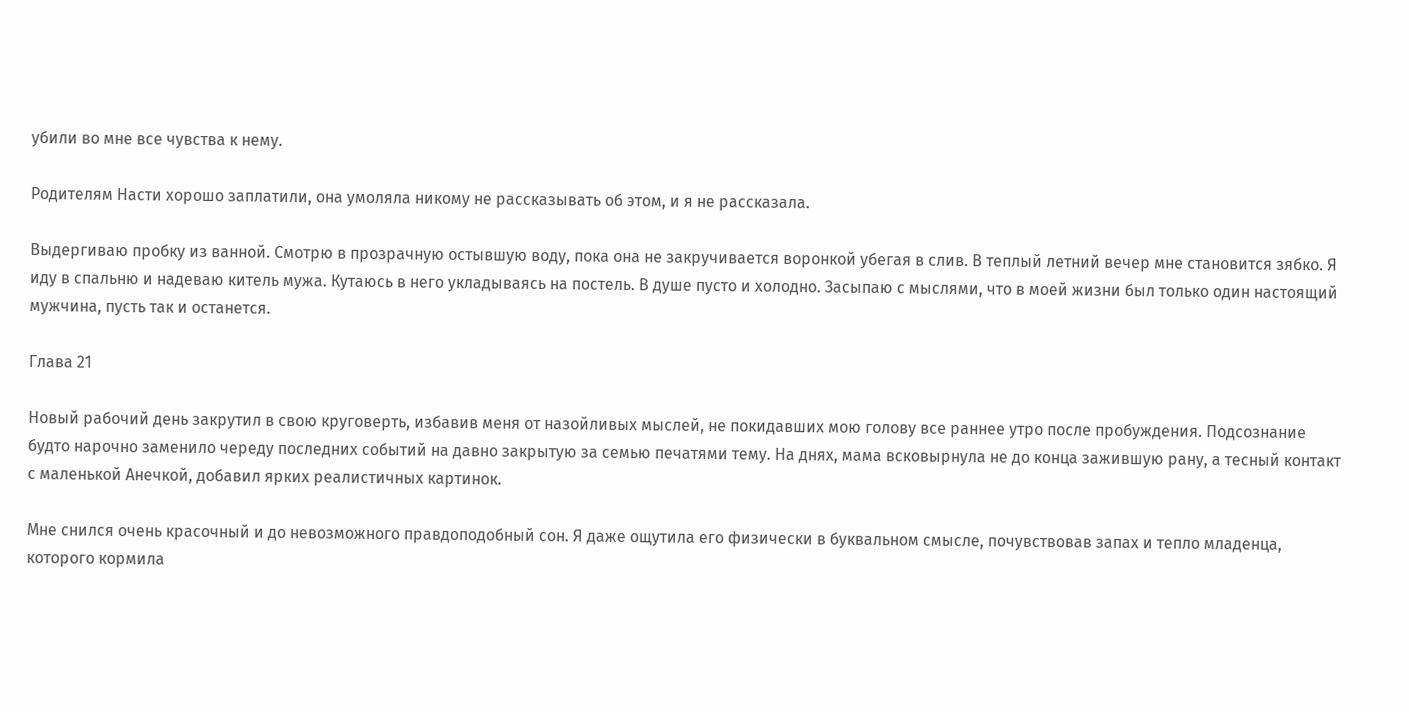убили во мне все чувства к нему.

Родителям Насти хорошо заплатили, она умоляла никому не рассказывать об этом, и я не рассказала.

Выдергиваю пробку из ванной. Смотрю в прозрачную остывшую воду, пока она не закручивается воронкой убегая в слив. В теплый летний вечер мне становится зябко. Я иду в спальню и надеваю китель мужа. Кутаюсь в него укладываясь на постель. В душе пусто и холодно. Засыпаю с мыслями, что в моей жизни был только один настоящий мужчина, пусть так и останется.

Глава 21

Новый рабочий день закрутил в свою круговерть, избавив меня от назойливых мыслей, не покидавших мою голову все раннее утро после пробуждения. Подсознание будто нарочно заменило череду последних событий на давно закрытую за семью печатями тему. На днях, мама всковырнула не до конца зажившую рану, а тесный контакт с маленькой Анечкой, добавил ярких реалистичных картинок.

Мне снился очень красочный и до невозможного правдоподобный сон. Я даже ощутила его физически в буквальном смысле, почувствовав запах и тепло младенца, которого кормила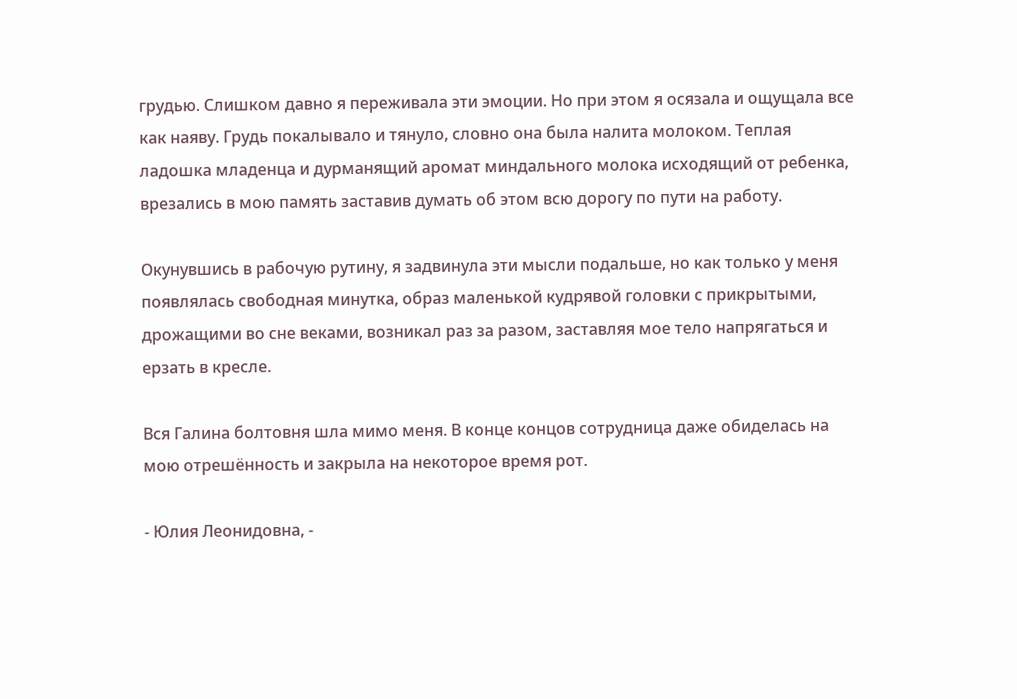грудью. Слишком давно я переживала эти эмоции. Но при этом я осязала и ощущала все как наяву. Грудь покалывало и тянуло, словно она была налита молоком. Теплая ладошка младенца и дурманящий аромат миндального молока исходящий от ребенка, врезались в мою память заставив думать об этом всю дорогу по пути на работу.

Окунувшись в рабочую рутину, я задвинула эти мысли подальше, но как только у меня появлялась свободная минутка, образ маленькой кудрявой головки с прикрытыми, дрожащими во сне веками, возникал раз за разом, заставляя мое тело напрягаться и ерзать в кресле.

Вся Галина болтовня шла мимо меня. В конце концов сотрудница даже обиделась на мою отрешённость и закрыла на некоторое время рот.

- Юлия Леонидовна, -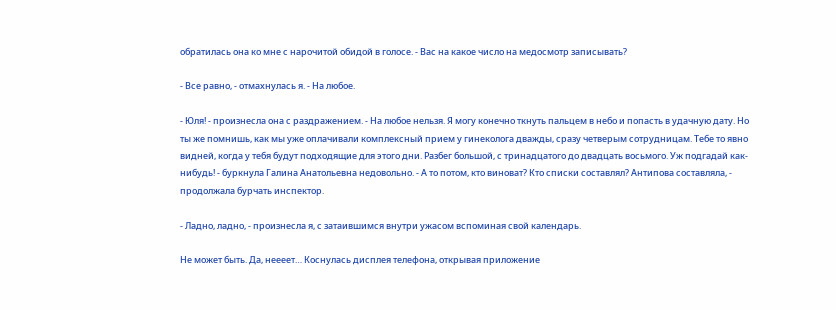обратилась она ко мне с нарочитой обидой в голосе. - Вас на какое число на медосмотр записывать?

- Все равно, - отмахнулась я. - На любое.

- Юля! - произнесла она с раздражением. - На любое нельзя. Я могу конечно ткнуть пальцем в небо и попасть в удачную дату. Но ты же помнишь, как мы уже оплачивали комплексный прием у гинеколога дважды, сразу четверым сотрудницам. Тебе то явно видней, когда у тебя будут подходящие для этого дни. Разбег большой, с тринадцатого до двадцать восьмого. Уж подгадай как-нибудь! - буркнула Галина Анатольевна недовольно. - А то потом, кто виноват? Кто списки составлял? Антипова составляла, - продолжала бурчать инспектор.

- Ладно, ладно, - произнесла я, с затаившимся внутри ужасом вспоминая свой календарь.

Не может быть. Да, неееет… Коснулась дисплея телефона, открывая приложение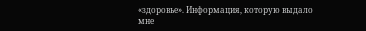«здоровье». Информация, которую выдало мне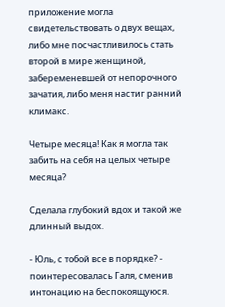приложение могла свидетельствовать о двух вещах, либо мне посчастливилось стать второй в мире женщиной, забеременевшей от непорочного зачатия, либо меня настиг ранний климакс.

Четыре месяца! Как я могла так забить на себя на целых четыре месяца?

Сделала глубокий вдох и такой же длинный выдох.

- Юль, с тобой все в порядке? - поинтересовалась Галя, сменив интонацию на беспокоящуюся.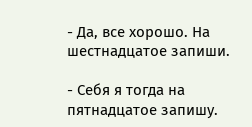- Да, все хорошо. На шестнадцатое запиши.

- Себя я тогда на пятнадцатое запишу.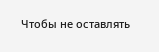Чтобы не оставлять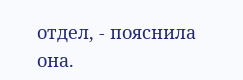отдел, - пояснила она.